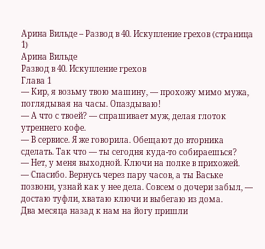Арина Вильде – Развод в 40. Искупление грехов (страница 1)
Арина Вильде
Развод в 40. Искупление грехов
Глава 1
— Кир, я возьму твою машину, — прохожу мимо мужа, поглядывая на часы. Опаздываю!
— А что с твоей? — спрашивает муж, делая глоток утреннего кофе.
— В сервисе. Я же говорила. Обещают до вторника сделать. Так что — ты сегодня куда-то собираешься?
— Нет, у меня выходной. Ключи на полке в прихожей.
— Спасибо. Вернусь через пару часов, а ты Ваське позвони, узнай как у нее дела. Совсем о дочери забыл, — достаю туфли, хватаю ключи и выбегаю из дома.
Два месяца назад к нам на йогу пришли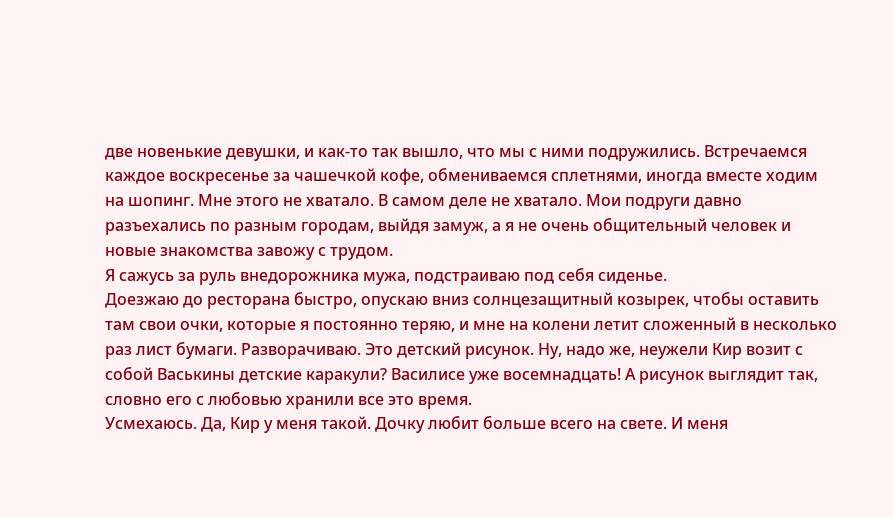две новенькие девушки, и как-то так вышло, что мы с ними подружились. Встречаемся каждое воскресенье за чашечкой кофе, обмениваемся сплетнями, иногда вместе ходим на шопинг. Мне этого не хватало. В самом деле не хватало. Мои подруги давно разъехались по разным городам, выйдя замуж, а я не очень общительный человек и новые знакомства завожу с трудом.
Я сажусь за руль внедорожника мужа, подстраиваю под себя сиденье.
Доезжаю до ресторана быстро, опускаю вниз солнцезащитный козырек, чтобы оставить там свои очки, которые я постоянно теряю, и мне на колени летит сложенный в несколько раз лист бумаги. Разворачиваю. Это детский рисунок. Ну, надо же, неужели Кир возит с собой Васькины детские каракули? Василисе уже восемнадцать! А рисунок выглядит так, словно его с любовью хранили все это время.
Усмехаюсь. Да, Кир у меня такой. Дочку любит больше всего на свете. И меня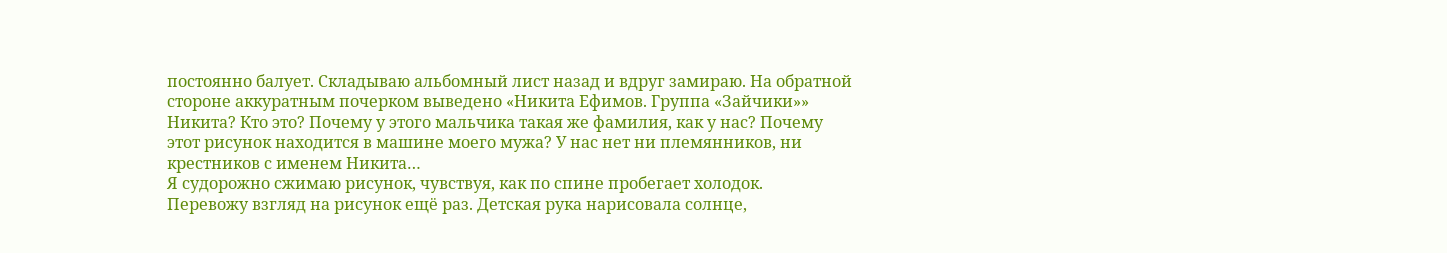постоянно балует. Складываю альбомный лист назад и вдруг замираю. На обратной стороне аккуратным почерком выведено «Никита Ефимов. Группа «Зайчики»»
Никита? Кто это? Почему у этого мальчика такая же фамилия, как у нас? Почему этот рисунок находится в машине моего мужа? У нас нет ни племянников, ни крестников с именем Никита…
Я судорожно сжимаю рисунок, чувствуя, как по спине пробегает холодок.
Перевожу взгляд на рисунок ещё раз. Детская рука нарисовала солнце,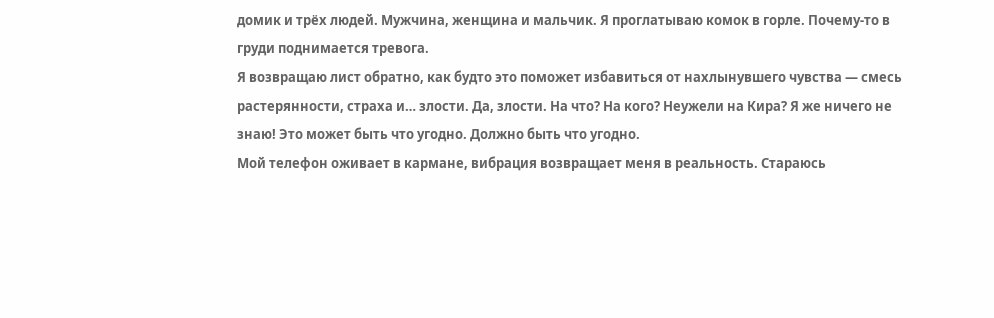домик и трёх людей. Мужчина, женщина и мальчик. Я проглатываю комок в горле. Почему-то в груди поднимается тревога.
Я возвращаю лист обратно, как будто это поможет избавиться от нахлынувшего чувства — смесь растерянности, страха и… злости. Да, злости. На что? На кого? Неужели на Кира? Я же ничего не знаю! Это может быть что угодно. Должно быть что угодно.
Мой телефон оживает в кармане, вибрация возвращает меня в реальность. Стараюсь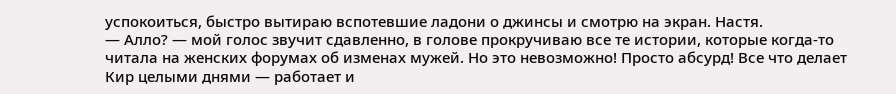успокоиться, быстро вытираю вспотевшие ладони о джинсы и смотрю на экран. Настя.
— Алло? — мой голос звучит сдавленно, в голове прокручиваю все те истории, которые когда-то читала на женских форумах об изменах мужей. Но это невозможно! Просто абсурд! Все что делает Кир целыми днями — работает и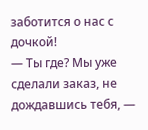заботится о нас с дочкой!
— Ты где? Мы уже сделали заказ, не дождавшись тебя, —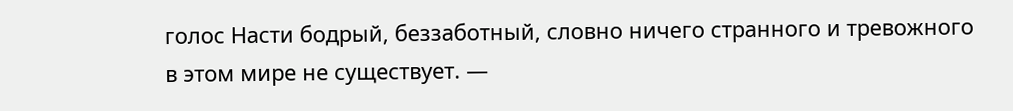голос Насти бодрый, беззаботный, словно ничего странного и тревожного в этом мире не существует. —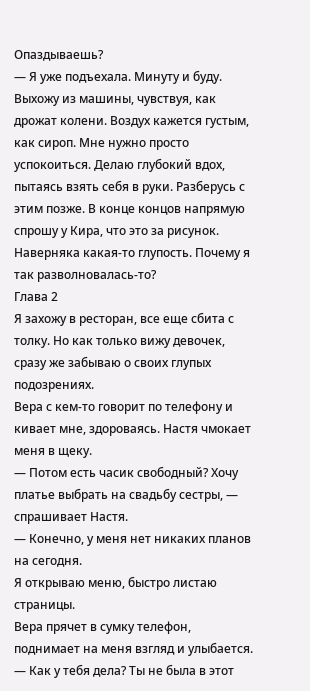Опаздываешь?
— Я уже подъехала. Минуту и буду.
Выхожу из машины, чувствуя, как дрожат колени. Воздух кажется густым, как сироп. Мне нужно просто успокоиться. Делаю глубокий вдох, пытаясь взять себя в руки. Разберусь с этим позже. В конце концов напрямую спрошу у Кира, что это за рисунок. Наверняка какая-то глупость. Почему я так разволновалась-то?
Глава 2
Я захожу в ресторан, все еще сбита с толку. Но как только вижу девочек, сразу же забываю о своих глупых подозрениях.
Вера с кем-то говорит по телефону и кивает мне, здороваясь. Настя чмокает меня в щеку.
— Потом есть часик свободный? Хочу платье выбрать на свадьбу сестры, — спрашивает Настя.
— Конечно, у меня нет никаких планов на сегодня.
Я открываю меню, быстро листаю страницы.
Вера прячет в сумку телефон, поднимает на меня взгляд и улыбается.
— Как у тебя дела? Ты не была в этот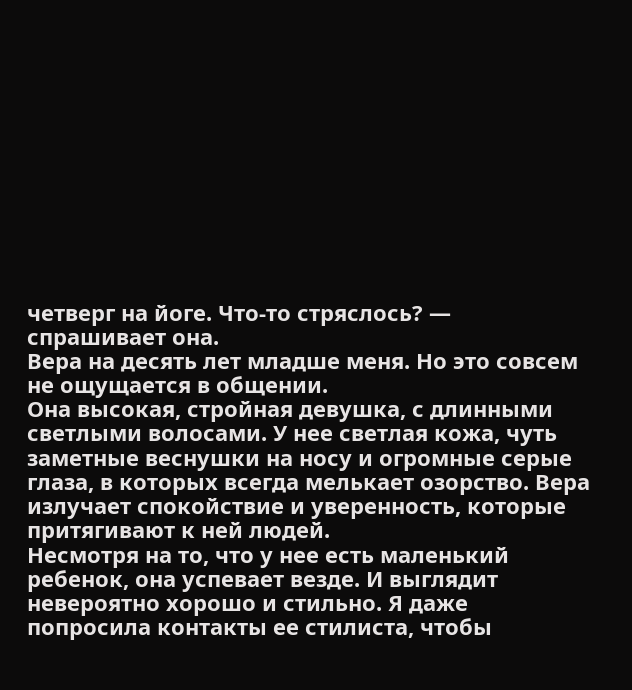четверг на йоге. Что-то стряслось? — спрашивает она.
Вера на десять лет младше меня. Но это совсем не ощущается в общении.
Она высокая, стройная девушка, с длинными светлыми волосами. У нее светлая кожа, чуть заметные веснушки на носу и огромные серые глаза, в которых всегда мелькает озорство. Вера излучает спокойствие и уверенность, которые притягивают к ней людей.
Несмотря на то, что у нее есть маленький ребенок, она успевает везде. И выглядит невероятно хорошо и стильно. Я даже попросила контакты ее стилиста, чтобы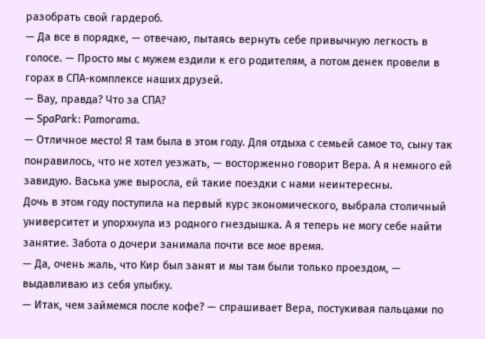разобрать свой гардероб.
— Да все в порядке, — отвечаю, пытаясь вернуть себе привычную легкость в голосе. — Просто мы с мужем ездили к его родителям, а потом денек провели в горах в СПА-комплексе наших друзей.
— Вау, правда? Что за СПА?
— SpaPark: Pamorama.
— Отличное место! Я там была в этом году. Для отдыха с семьей самое то, сыну так понравилось, что не хотел уезжать, — восторженно говорит Вера. А я немного ей завидую. Васька уже выросла, ей такие поездки с нами неинтересны.
Дочь в этом году поступила на первый курс экономического, выбрала столичный университет и упорхнула из родного гнездышка. А я теперь не могу себе найти занятие. Забота о дочери занимала почти все мое время.
— Да, очень жаль, что Кир был занят и мы там были только проездом, — выдавливаю из себя улыбку.
— Итак, чем займемся после кофе? — спрашивает Вера, постукивая пальцами по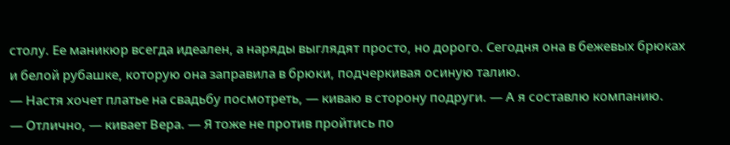столу. Ее маникюр всегда идеален, а наряды выглядят просто, но дорого. Сегодня она в бежевых брюках и белой рубашке, которую она заправила в брюки, подчеркивая осиную талию.
— Настя хочет платье на свадьбу посмотреть, — киваю в сторону подруги. — А я составлю компанию.
— Отлично, — кивает Вера. — Я тоже не против пройтись по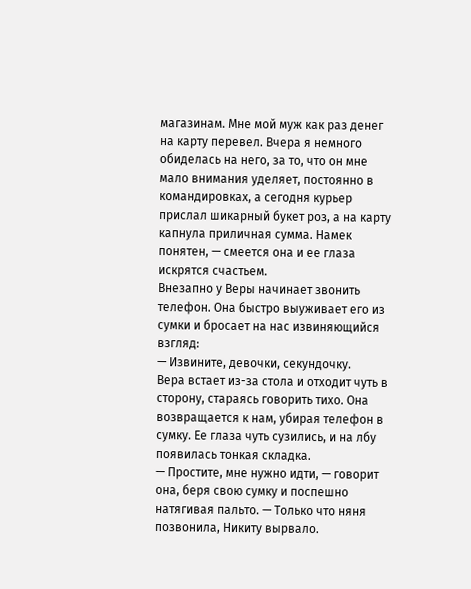магазинам. Мне мой муж как раз денег на карту перевел. Вчера я немного обиделась на него, за то, что он мне мало внимания уделяет, постоянно в командировках, а сегодня курьер прислал шикарный букет роз, а на карту капнула приличная сумма. Намек понятен, — смеется она и ее глаза искрятся счастьем.
Внезапно у Веры начинает звонить телефон. Она быстро выуживает его из сумки и бросает на нас извиняющийся взгляд:
— Извините, девочки, секундочку.
Вера встает из-за стола и отходит чуть в сторону, стараясь говорить тихо. Она возвращается к нам, убирая телефон в сумку. Ее глаза чуть сузились, и на лбу появилась тонкая складка.
— Простите, мне нужно идти, — говорит она, беря свою сумку и поспешно натягивая пальто. — Только что няня позвонила, Никиту вырвало.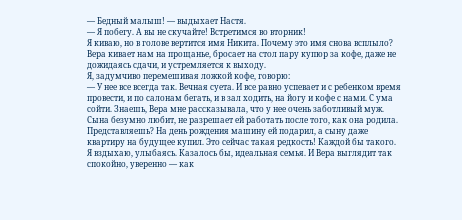— Бедный малыш! — выдыхает Настя.
— Я побегу. А вы не скучайте! Встретимся во вторник!
Я киваю, но в голове вертится имя Никита. Почему это имя снова всплыло?
Вера кивает нам на прощанье, бросает на стол пару купюр за кофе, даже не дожидаясь сдачи, и устремляется к выходу.
Я, задумчиво перемешивая ложкой кофе, говорю:
— У нее все всегда так. Вечная суета. И все равно успевает и с ребенком время провести, и по салонам бегать, и в зал ходить, на йогу и кофе с нами. С ума сойти. Знаешь, Вера мне рассказывала, что у нее очень заботливый муж. Сына безумно любит, не разрешает ей работать после того, как она родила. Представляешь? На день рождения машину ей подарил, а сыну даже квартиру на будущее купил. Это сейчас такая редкость! Каждой бы такого.
Я вздыхаю, улыбаясь. Казалось бы, идеальная семья. И Вера выглядит так спокойно, уверенно — как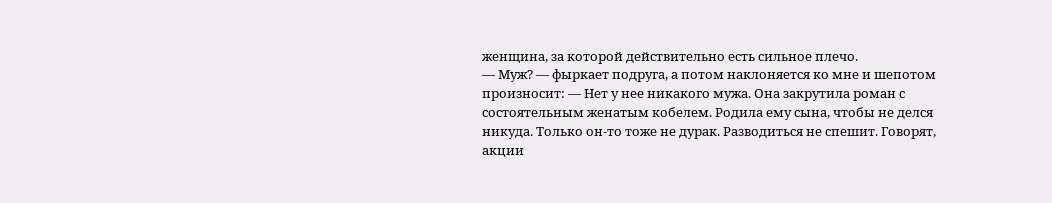женщина, за которой действительно есть сильное плечо.
— Муж? — фыркает подруга, а потом наклоняется ко мне и шепотом произносит: — Нет у нее никакого мужа. Она закрутила роман с состоятельным женатым кобелем. Родила ему сына, чтобы не делся никуда. Только он-то тоже не дурак. Разводиться не спешит. Говорят, акции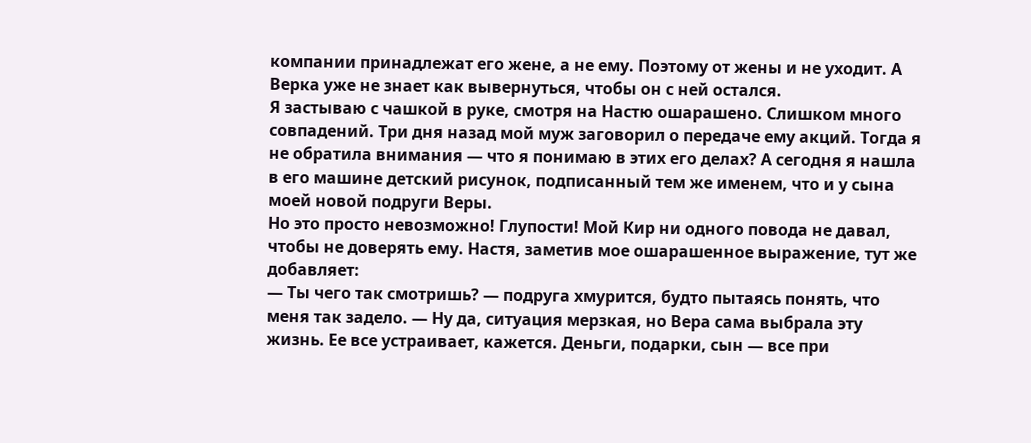компании принадлежат его жене, а не ему. Поэтому от жены и не уходит. А Верка уже не знает как вывернуться, чтобы он с ней остался.
Я застываю с чашкой в руке, смотря на Настю ошарашено. Слишком много совпадений. Три дня назад мой муж заговорил о передаче ему акций. Тогда я не обратила внимания — что я понимаю в этих его делах? А сегодня я нашла в его машине детский рисунок, подписанный тем же именем, что и у сына моей новой подруги Веры.
Но это просто невозможно! Глупости! Мой Кир ни одного повода не давал, чтобы не доверять ему. Настя, заметив мое ошарашенное выражение, тут же добавляет:
— Ты чего так смотришь? — подруга хмурится, будто пытаясь понять, что меня так задело. — Ну да, ситуация мерзкая, но Вера сама выбрала эту жизнь. Ее все устраивает, кажется. Деньги, подарки, сын — все при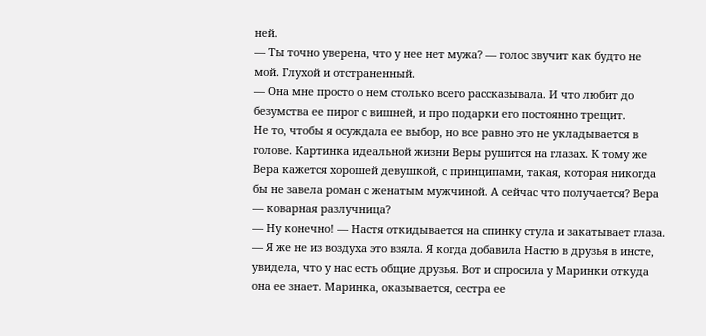ней.
— Ты точно уверена, что у нее нет мужа? — голос звучит как будто не мой. Глухой и отстраненный.
— Она мне просто о нем столько всего рассказывала. И что любит до безумства ее пирог с вишней, и про подарки его постоянно трещит.
Не то, чтобы я осуждала ее выбор, но все равно это не укладывается в голове. Картинка идеальной жизни Веры рушится на глазах. К тому же Вера кажется хорошей девушкой, с принципами, такая, которая никогда бы не завела роман с женатым мужчиной. А сейчас что получается? Вера — коварная разлучница?
— Ну конечно! — Настя откидывается на спинку стула и закатывает глаза. — Я же не из воздуха это взяла. Я когда добавила Настю в друзья в инсте, увидела, что у нас есть общие друзья. Вот и спросила у Маринки откуда она ее знает. Маринка, оказывается, сестра ее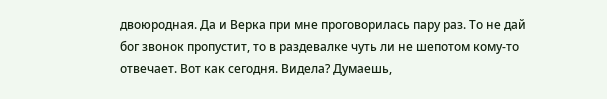двоюродная. Да и Верка при мне проговорилась пару раз. То не дай бог звонок пропустит, то в раздевалке чуть ли не шепотом кому-то отвечает. Вот как сегодня. Видела? Думаешь,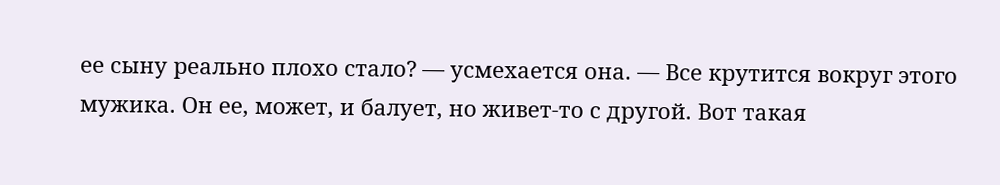ее сыну реально плохо стало? — усмехается она. — Все крутится вокруг этого мужика. Он ее, может, и балует, но живет-то с другой. Вот такая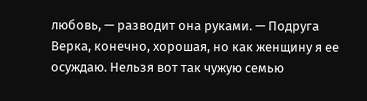любовь, — разводит она руками. — Подруга Верка, конечно, хорошая, но как женщину я ее осуждаю. Нельзя вот так чужую семью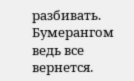разбивать. Бумерангом ведь все вернется.